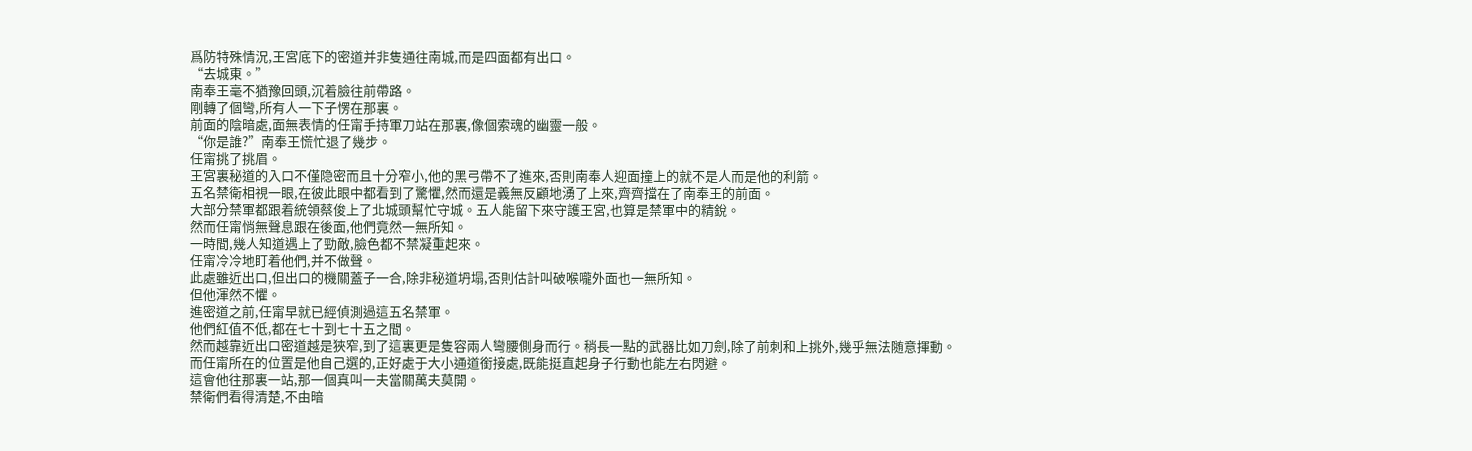爲防特殊情況,王宮底下的密道并非隻通往南城,而是四面都有出口。
“去城東。”
南奉王毫不猶豫回頭,沉着臉往前帶路。
剛轉了個彎,所有人一下子愣在那裏。
前面的陰暗處,面無表情的任甯手持軍刀站在那裏,像個索魂的幽靈一般。
“你是誰?”南奉王慌忙退了幾步。
任甯挑了挑眉。
王宮裏秘道的入口不僅隐密而且十分窄小,他的黑弓帶不了進來,否則南奉人迎面撞上的就不是人而是他的利箭。
五名禁衛相視一眼,在彼此眼中都看到了驚懼,然而還是義無反顧地湧了上來,齊齊擋在了南奉王的前面。
大部分禁軍都跟着統領蔡俊上了北城頭幫忙守城。五人能留下來守護王宮,也算是禁軍中的精銳。
然而任甯悄無聲息跟在後面,他們竟然一無所知。
一時間,幾人知道遇上了勁敵,臉色都不禁凝重起來。
任甯冷冷地盯着他們,并不做聲。
此處雖近出口,但出口的機關蓋子一合,除非秘道坍塌,否則估計叫破喉嚨外面也一無所知。
但他渾然不懼。
進密道之前,任甯早就已經偵測過這五名禁軍。
他們紅值不低,都在七十到七十五之間。
然而越靠近出口密道越是狹窄,到了這裏更是隻容兩人彎腰側身而行。稍長一點的武器比如刀劍,除了前刺和上挑外,幾乎無法随意揮動。
而任甯所在的位置是他自己選的,正好處于大小通道銜接處,既能挺直起身子行動也能左右閃避。
這會他往那裏一站,那一個真叫一夫當關萬夫莫開。
禁衛們看得清楚,不由暗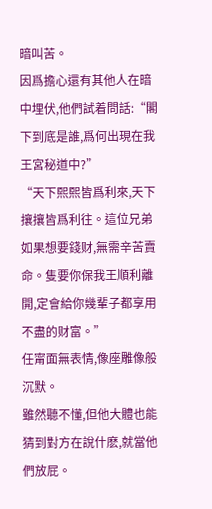暗叫苦。
因爲擔心還有其他人在暗中埋伏,他們試着問話:“閣下到底是誰,爲何出現在我王宮秘道中?”
“天下熙熙皆爲利來,天下攘攘皆爲利往。這位兄弟如果想要錢财,無需辛苦賣命。隻要你保我王順利離開,定會給你幾輩子都享用不盡的财富。”
任甯面無表情,像座雕像般沉默。
雖然聽不懂,但他大體也能猜到對方在說什麽,就當他們放屁。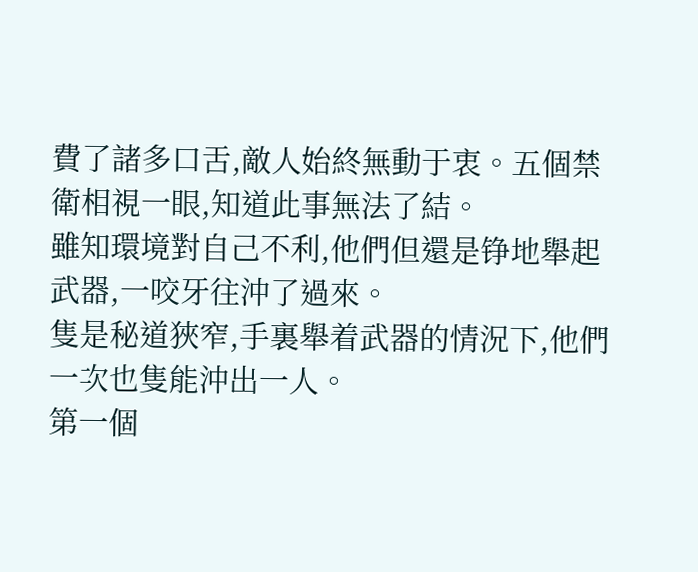費了諸多口舌,敵人始終無動于衷。五個禁衛相視一眼,知道此事無法了結。
雖知環境對自己不利,他們但還是铮地舉起武器,一咬牙往沖了過來。
隻是秘道狹窄,手裏舉着武器的情況下,他們一次也隻能沖出一人。
第一個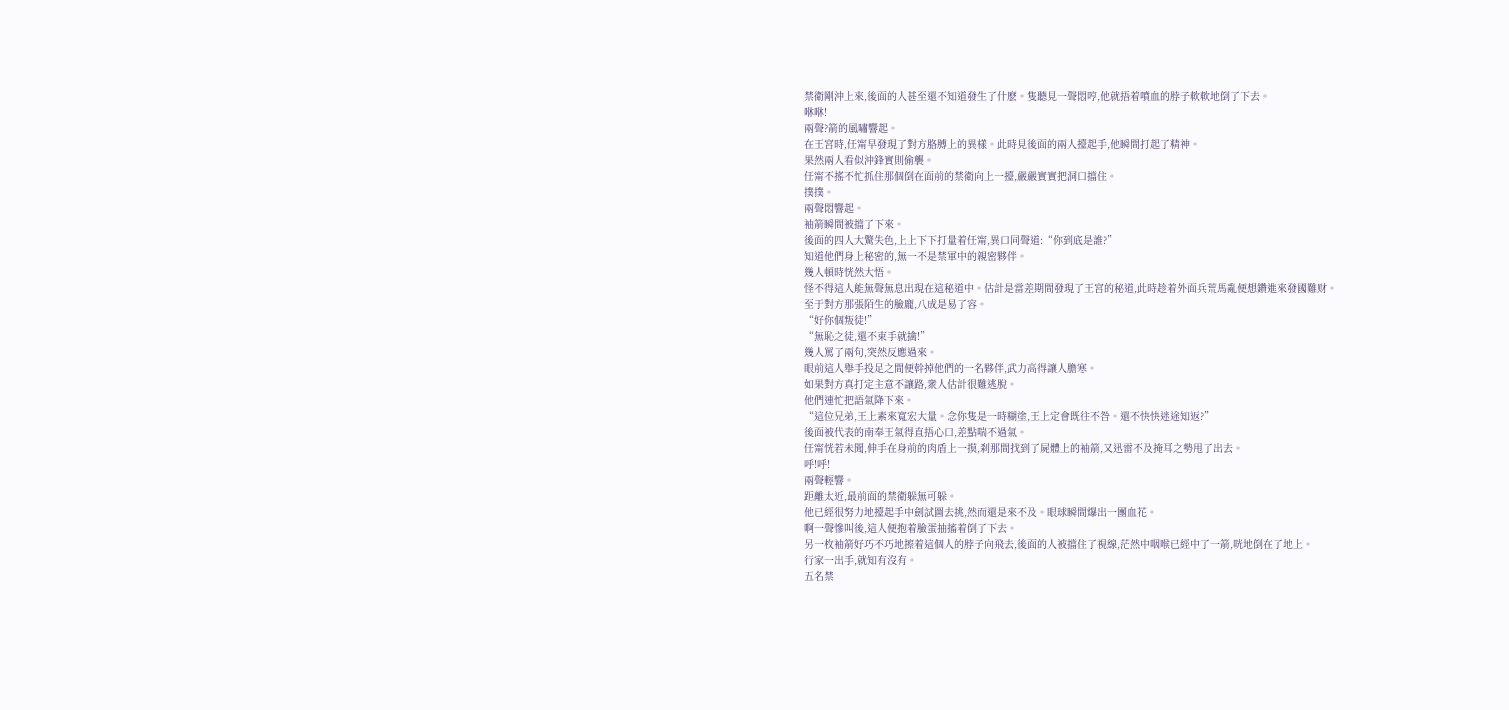禁衛剛沖上來,後面的人甚至還不知道發生了什麽。隻聽見一聲悶哼,他就捂着噴血的脖子軟軟地倒了下去。
咻咻!
兩聲?箭的風嘯響起。
在王宮時,任甯早發現了對方胳膊上的異樣。此時見後面的兩人擡起手,他瞬間打起了精神。
果然兩人看似沖鋒實則偷襲。
任甯不搖不忙抓住那個倒在面前的禁衛向上一擡,嚴嚴實實把洞口擋住。
撲撲。
兩聲悶響起。
袖箭瞬間被擋了下來。
後面的四人大驚失色,上上下下打量着任甯,異口同聲道:“你到底是誰?”
知道他們身上秘密的,無一不是禁軍中的親密夥伴。
幾人頓時恍然大悟。
怪不得這人能無聲無息出現在這秘道中。估計是當差期間發現了王宮的秘道,此時趁着外面兵荒馬亂便想鑽進來發國難财。
至于對方那張陌生的臉龐,八成是易了容。
“好你個叛徒!”
“無恥之徒,還不束手就擒!”
幾人罵了兩句,突然反應過來。
眼前這人舉手投足之間便幹掉他們的一名夥伴,武力高得讓人膽寒。
如果對方真打定主意不讓路,衆人估計很難逃脫。
他們連忙把語氣降下來。
“這位兄弟,王上素來寬宏大量。念你隻是一時糊塗,王上定會既往不咎。還不快快迷途知返?”
後面被代表的南奉王氣得直捂心口,差點喘不過氣。
任甯恍若未聞,伸手在身前的肉盾上一摸,刹那間找到了屍體上的袖箭,又迅雷不及掩耳之勢甩了出去。
呼!呼!
兩聲輕響。
距離太近,最前面的禁衛躲無可躲。
他已經很努力地擡起手中劍試圖去挑,然而還是來不及。眼球瞬間爆出一團血花。
啊一聲慘叫後,這人便抱着臉蛋抽搐着倒了下去。
另一枚袖箭好巧不巧地擦着這個人的脖子向飛去,後面的人被擋住了視線,茫然中咽喉已經中了一箭,咣地倒在了地上。
行家一出手,就知有沒有。
五名禁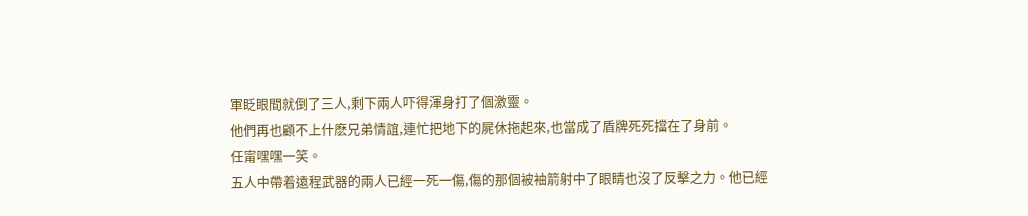軍眨眼間就倒了三人,剩下兩人吓得渾身打了個激靈。
他們再也顧不上什麽兄弟情誼,連忙把地下的屍休拖起來,也當成了盾牌死死擋在了身前。
任甯嘿嘿一笑。
五人中帶着遠程武器的兩人已經一死一傷,傷的那個被袖箭射中了眼睛也沒了反擊之力。他已經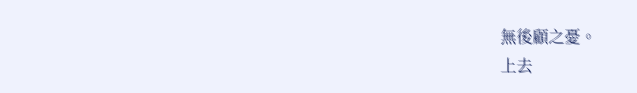無後顧之憂。
上去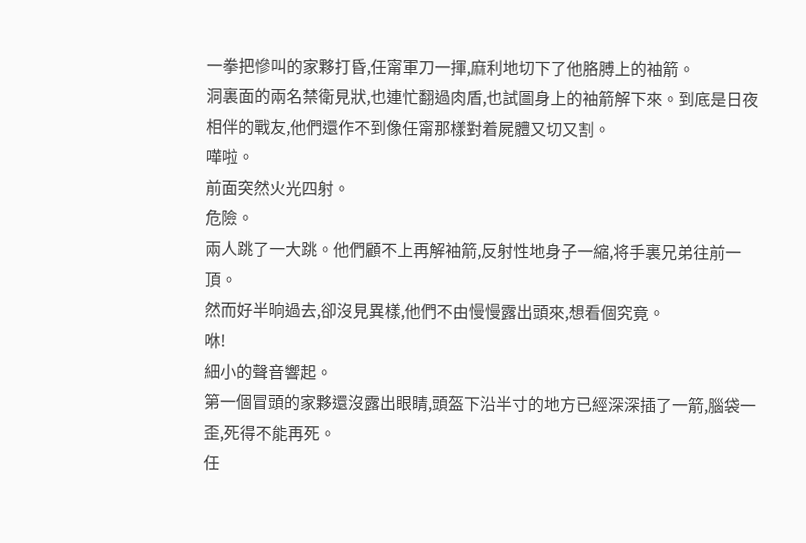一拳把慘叫的家夥打昏,任甯軍刀一揮,麻利地切下了他胳膊上的袖箭。
洞裏面的兩名禁衛見狀,也連忙翻過肉盾,也試圖身上的袖箭解下來。到底是日夜相伴的戰友,他們還作不到像任甯那樣對着屍體又切又割。
嘩啦。
前面突然火光四射。
危險。
兩人跳了一大跳。他們顧不上再解袖箭,反射性地身子一縮,将手裏兄弟往前一頂。
然而好半晌過去,卻沒見異樣,他們不由慢慢露出頭來,想看個究竟。
咻!
細小的聲音響起。
第一個冒頭的家夥還沒露出眼睛,頭盔下沿半寸的地方已經深深插了一箭,腦袋一歪,死得不能再死。
任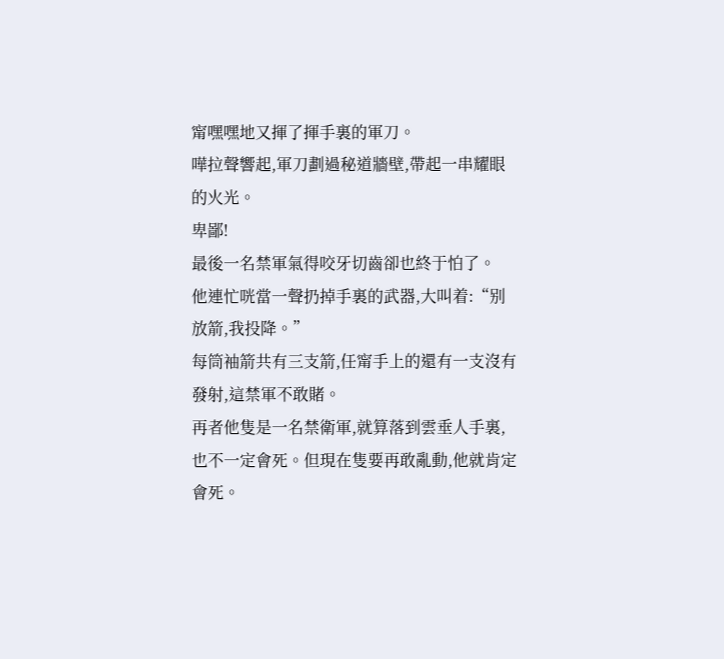甯嘿嘿地又揮了揮手裏的軍刀。
嘩拉聲響起,軍刀劃過秘道牆壁,帶起一串耀眼的火光。
卑鄙!
最後一名禁軍氣得咬牙切齒卻也終于怕了。
他連忙咣當一聲扔掉手裏的武器,大叫着:“别放箭,我投降。”
每筒袖箭共有三支箭,任甯手上的還有一支沒有發射,這禁軍不敢賭。
再者他隻是一名禁衛軍,就算落到雲垂人手裏,也不一定會死。但現在隻要再敢亂動,他就肯定會死。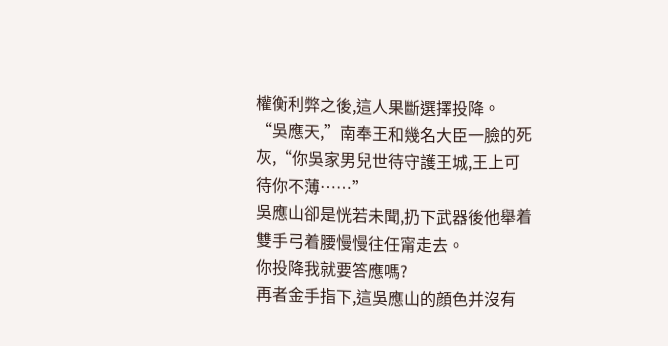權衡利弊之後,這人果斷選擇投降。
“吳應天,”南奉王和幾名大臣一臉的死灰,“你吳家男兒世待守護王城,王上可待你不薄……”
吳應山卻是恍若未聞,扔下武器後他舉着雙手弓着腰慢慢往任甯走去。
你投降我就要答應嗎?
再者金手指下,這吳應山的顔色并沒有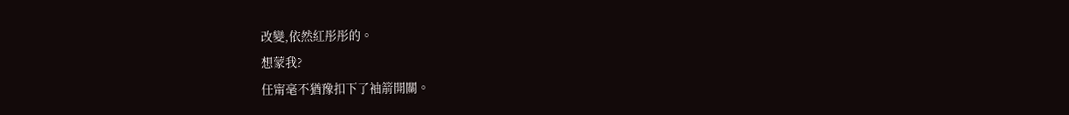改變,依然紅彤彤的。
想蒙我?
任甯毫不猶豫扣下了袖箭開關。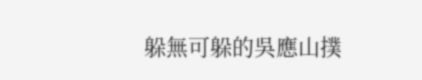躲無可躲的吳應山撲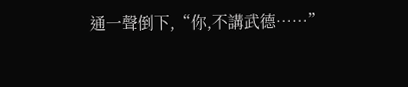通一聲倒下,“你,不講武德……”